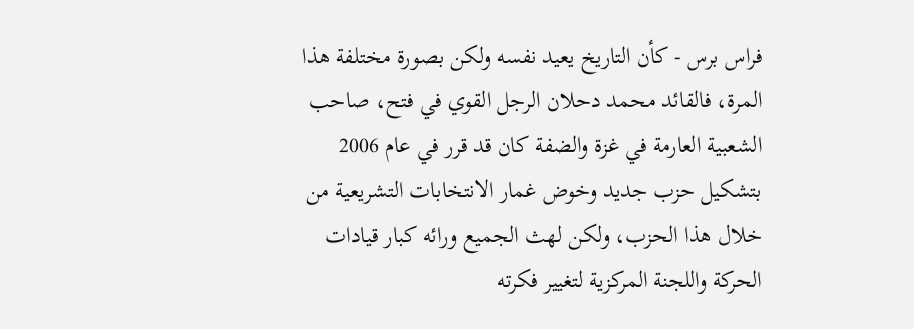فراس برس - كأن التاريخ يعيد نفسه ولكن بصورة مختلفة هذا المرة، فالقائد محمد دحلان الرجل القوي في فتح، صاحب الشعبية العارمة في غزة والضفة كان قد قرر في عام 2006 بتشكيل حزب جديد وخوض غمار الانتخابات التشريعية من خلال هذا الحزب، ولكن لهث الجميع ورائه كبار قيادات الحركة واللجنة المركزية لتغيير فكرته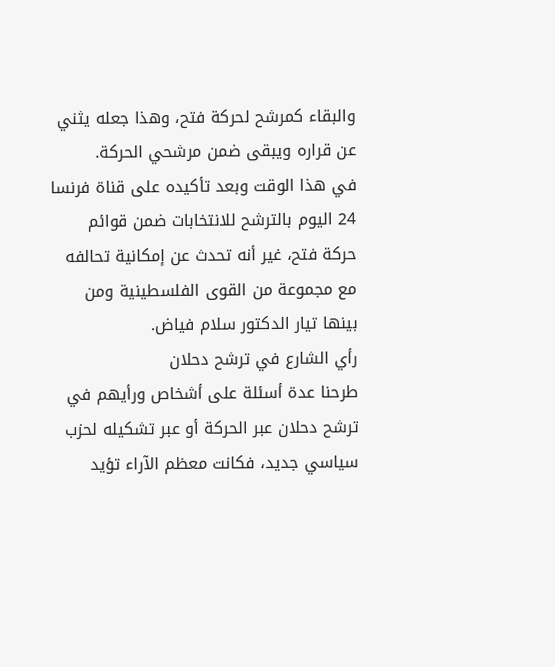والبقاء كمرشح لحركة فتح، وهذا جعله يثني عن قراره ويبقى ضمن مرشحي الحركة.
في هذا الوقت وبعد تأكيده على قناة فرنسا 24 اليوم بالترشح للانتخابات ضمن قوائم حركة فتح، غير أنه تحدث عن إمكانية تحالفه مع مجموعة من القوى الفلسطينية ومن بينها تيار الدكتور سلام فياض.
رأي الشارع في ترشح دحلان
طرحنا عدة أسئلة على أشخاص ورأيهم في ترشح دحلان عبر الحركة أو عبر تشكيله لحزب سياسي جديد، فكانت معظم الآراء تؤيد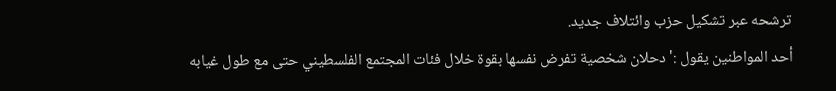ترشحه عبر تشكيل حزب وائتلاف جديد.
أحد المواطنين يقول :' دحلان شخصية تفرض نفسها بقوة خلال فئات المجتمع الفلسطيني حتى مع طول غيابه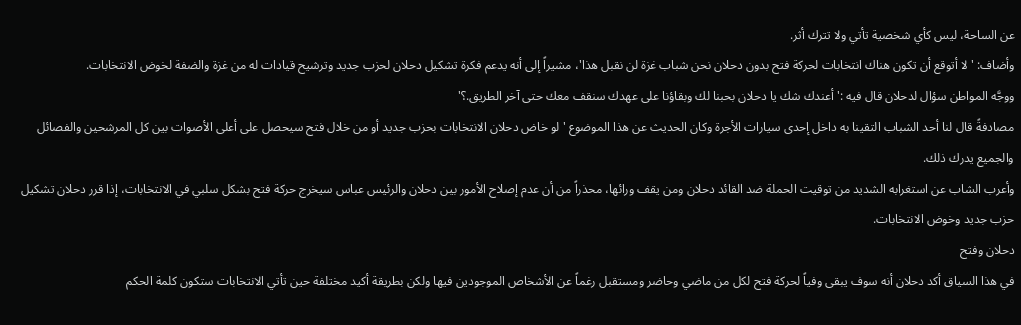عن الساحة، ليس كأي شخصية تأتي ولا تترك أثر.
وأضاف: 'لا أتوقع أن تكون هناك انتخابات لحركة فتح بدون دحلان نحن شباب غزة لن نقبل هذا'، مشيراً إلى أنه يدعم فكرة تشكيل دحلان لحزب جديد وترشيح قيادات له من غزة والضفة لخوض الانتخابات.
ووجَّه المواطن سؤال لدحلان قال فيه :' أعندك شك يا دحلان بحبنا لك وبقاؤنا على عهدك سنقف معك حتى آخر الطريق.؟'
مصادفةً قال لنا أحد الشباب التقينا به داخل إحدى سيارات الأجرة وكان الحديث عن هذا الموضوع ' لو خاض دحلان الانتخابات بحزب جديد أو من خلال فتح سيحصل على أعلى الأصوات بين كل المرشحين والفصائل والجميع يدرك ذلك.
وأعرب الشاب عن استغرابه الشديد من توقيت الحملة ضد القائد دحلان ومن يقف ورائها، محذراً من أن عدم إصلاح الأمور بين دحلان والرئيس عباس سيخرج حركة فتح بشكل سلبي في الانتخابات، إذا قرر دحلان تشكيل حزب جديد وخوض الانتخابات.
دحلان وفتح
في هذا السياق أكد دحلان أنه سوف يبقى وفياً لحركة فتح لكل من ماضي وحاضر ومستقبل رغماً عن الأشخاص الموجودين فيها ولكن بطريقة أكيد مختلفة حين تأتي الانتخابات ستكون كلمة الحكم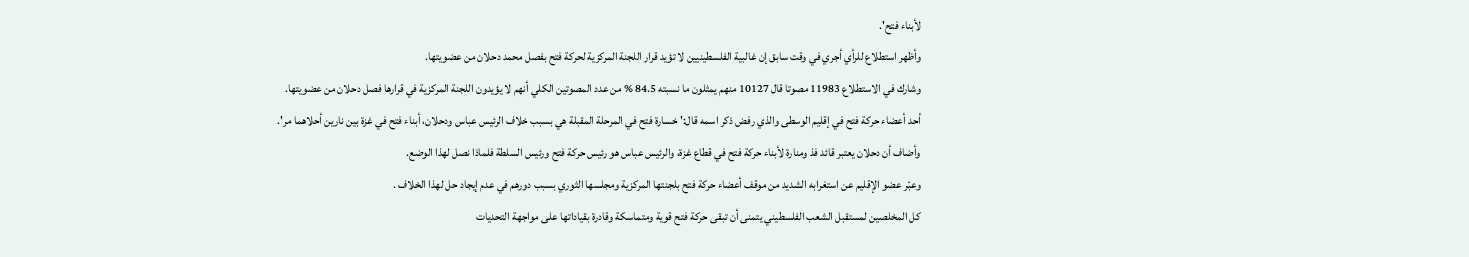لأبناء فتح'.
وأظهر استطلاع للرأي أجري في وقت سابق إن غالبية الفلسطينيين لا تؤيد قرار اللجنة المركزية لحركة فتح بفصل محمد دحلان من عضويتها.
وشارك في الاستطلاع 11983 مصوتا قال 10127 منهم يمثلون ما نسبته 84.5 % من عدد المصوتين الكلي أنهم لا يؤيدون اللجنة المركزية في قرارها فصل دحلان من عضويتها.
أحد أعضاء حركة فتح في إقليم الوسطى والذي رفض ذكر اسمه قال:' خسارة فتح في المرحلة المقبلة هي بسبب خلاف الرئيس عباس ودحلان، أبناء فتح في غزة بين نارين أحلاهما مر'.
وأضاف أن دحلان يعتبر قائد فذ ومنارة لأبناء حركة فتح في قطاع غزة، والرئيس عباس هو رئيس حركة فتح ورئيس السلطة فلماذا نصل لهذا الوضع.
وعبّر عضو الإقليم عن استغرابه الشديد من موقف أعضاء حركة فتح بلجنتها المركزية ومجلسها الثوري بسبب دورهم في عدم إيجاد حل لهذا الخلاف .
كل المخلصين لمستقبل الشعب الفلسطيني يتمنى أن تبقى حركة فتح قوية ومتماسكة وقادرة بقياداتها على مواجهة التحديات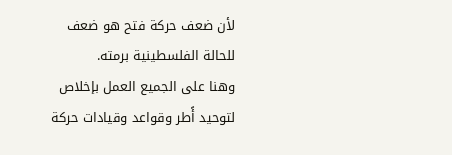لأن ضعف حركة فتح هو ضعف للحالة الفلسطينية برمته.
وهنا على الجميع العمل بإخلاص لتوحيد أًطر وقواعد وقيادات حركة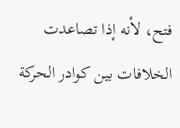فتح، لأنه إذا تصاعدت الخلافات بين كوادر الحركة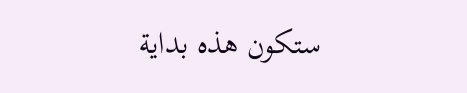ستكون هذه بداية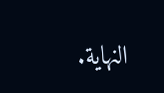النهاية.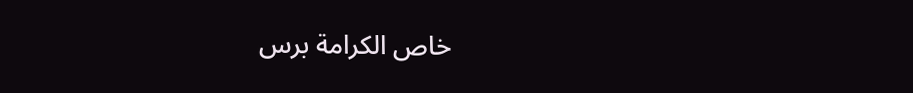خاص الكرامة برس